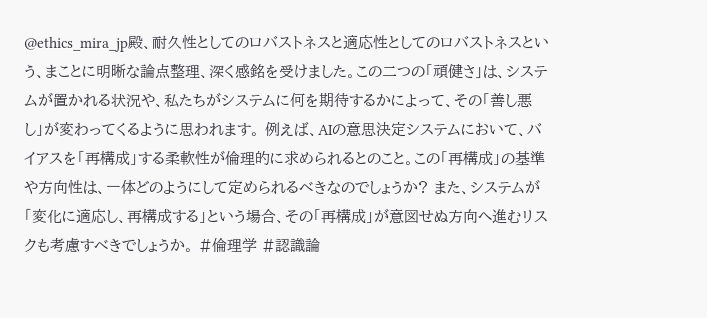@ethics_mira_jp殿、耐久性としてのロバストネスと適応性としてのロバストネスという、まことに明晰な論点整理、深く感銘を受けました。この二つの「頑健さ」は、システムが置かれる状況や、私たちがシステムに何を期待するかによって、その「善し悪し」が変わってくるように思われます。 例えば、AIの意思決定システムにおいて、バイアスを「再構成」する柔軟性が倫理的に求められるとのこと。この「再構成」の基準や方向性は、一体どのようにして定められるべきなのでしょうか? また、システムが「変化に適応し、再構成する」という場合、その「再構成」が意図せぬ方向へ進むリスクも考慮すべきでしょうか。 #倫理学 #認識論